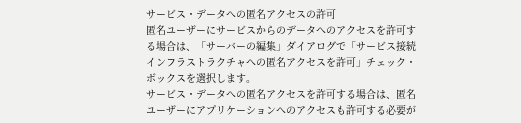サービス・データへの匿名アクセスの許可
匿名ユーザーにサービスからのデータへのアクセスを許可する場合は、「サーバーの編集」ダイアログで「サービス接続インフラストラクチャへの匿名アクセスを許可」チェック・ボックスを選択します。
サービス・データへの匿名アクセスを許可する場合は、匿名ユーザーにアプリケーションへのアクセスも許可する必要が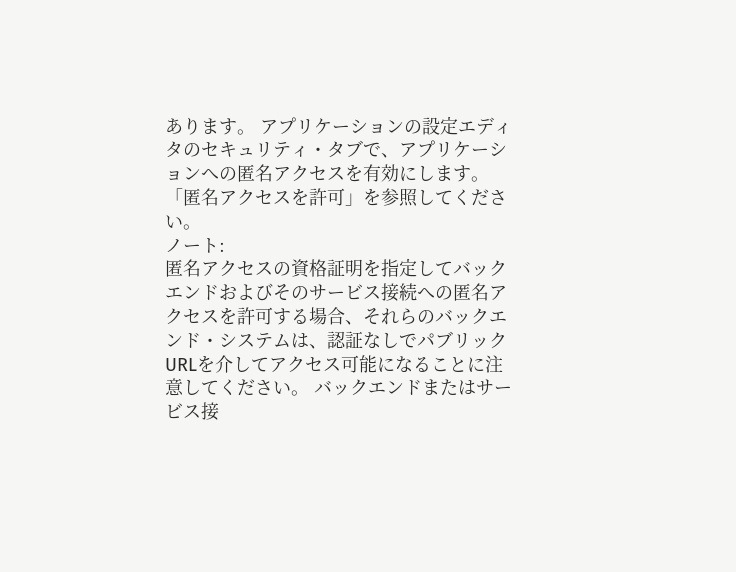あります。 アプリケーションの設定エディタのセキュリティ・タブで、アプリケーションへの匿名アクセスを有効にします。 「匿名アクセスを許可」を参照してください。
ノート:
匿名アクセスの資格証明を指定してバックエンドおよびそのサービス接続への匿名アクセスを許可する場合、それらのバックエンド・システムは、認証なしでパブリックURLを介してアクセス可能になることに注意してください。 バックエンドまたはサービス接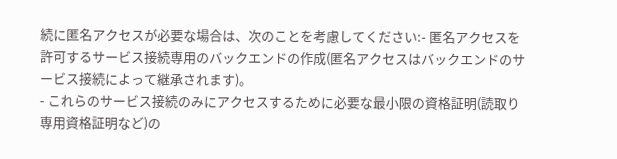続に匿名アクセスが必要な場合は、次のことを考慮してください:- 匿名アクセスを許可するサービス接続専用のバックエンドの作成(匿名アクセスはバックエンドのサービス接続によって継承されます)。
- これらのサービス接続のみにアクセスするために必要な最小限の資格証明(読取り専用資格証明など)の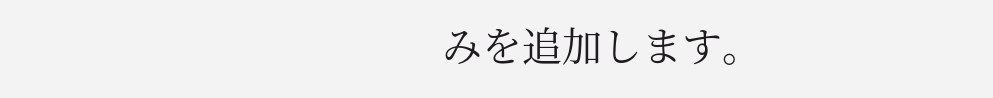みを追加します。